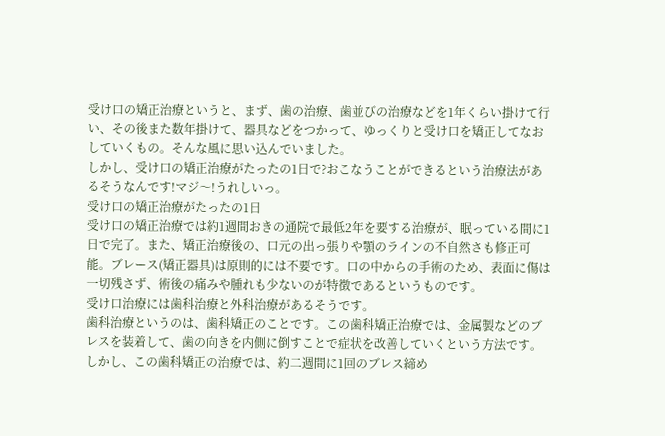受け口の矯正治療というと、まず、歯の治療、歯並びの治療などを1年くらい掛けて行い、その後また数年掛けて、器具などをつかって、ゆっくりと受け口を矯正してなおしていくもの。そんな風に思い込んでいました。
しかし、受け口の矯正治療がたったの1日で?おこなうことができるという治療法があるそうなんです!マジ〜!うれしいっ。
受け口の矯正治療がたったの1日
受け口の矯正治療では約1週間おきの通院で最低2年を要する治療が、眠っている間に1日で完了。また、矯正治療後の、口元の出っ張りや顎のラインの不自然さも修正可能。ブレース(矯正器具)は原則的には不要です。口の中からの手術のため、表面に傷は一切残さず、術後の痛みや腫れも少ないのが特徴であるというものです。
受け口治療には歯科治療と外科治療があるそうです。
歯科治療というのは、歯科矯正のことです。この歯科矯正治療では、金属製などのブレスを装着して、歯の向きを内側に倒すことで症状を改善していくという方法です。
しかし、この歯科矯正の治療では、約二週間に1回のブレス締め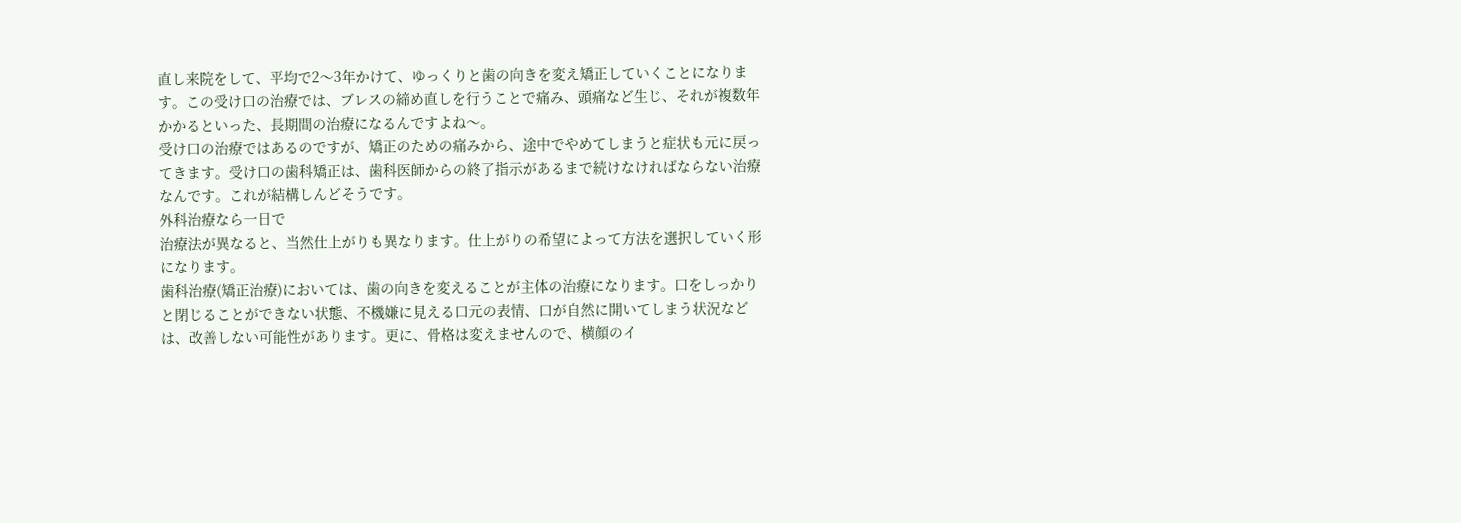直し来院をして、平均で2〜3年かけて、ゆっくりと歯の向きを変え矯正していくことになります。この受け口の治療では、ブレスの締め直しを行うことで痛み、頭痛など生じ、それが複数年かかるといった、長期間の治療になるんですよね〜。
受け口の治療ではあるのですが、矯正のための痛みから、途中でやめてしまうと症状も元に戻ってきます。受け口の歯科矯正は、歯科医師からの終了指示があるまで続けなければならない治療なんです。これが結構しんどそうです。
外科治療なら一日で
治療法が異なると、当然仕上がりも異なります。仕上がりの希望によって方法を選択していく形になります。
歯科治療(矯正治療)においては、歯の向きを変えることが主体の治療になります。口をしっかりと閉じることができない状態、不機嫌に見える口元の表情、口が自然に開いてしまう状況などは、改善しない可能性があります。更に、骨格は変えませんので、横顔のイ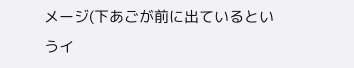メージ(下あごが前に出ているというイ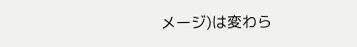メージ)は変わら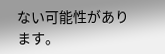ない可能性があります。